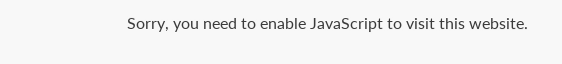Sorry, you need to enable JavaScript to visit this website.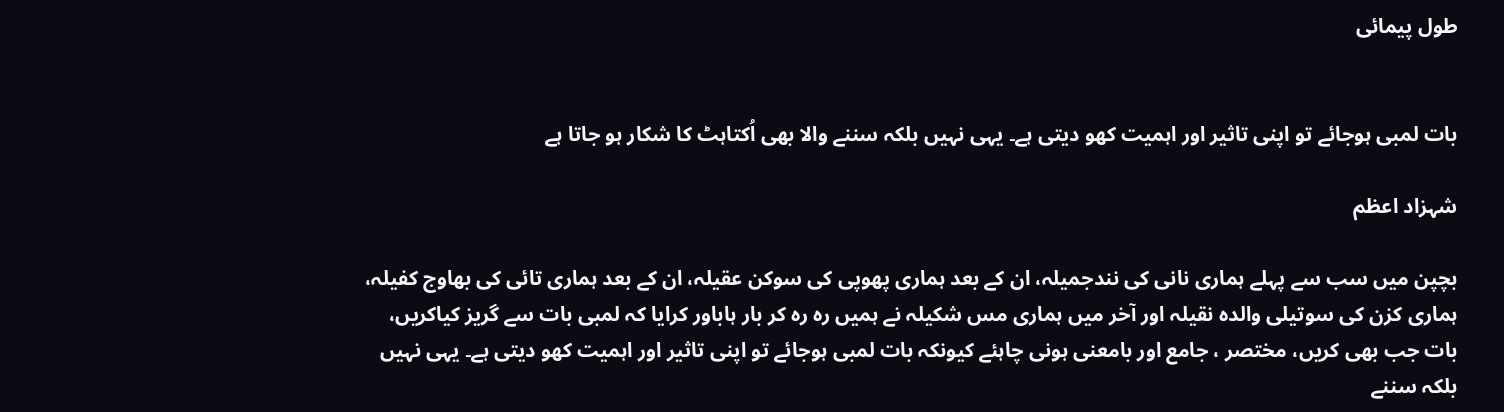طول پیمائی


بات لمبی ہوجائے تو اپنی تاثیر اور اہمیت کھو دیتی ہے۔ یہی نہیں بلکہ سننے والا بھی اُکتاہٹ کا شکار ہو جاتا ہے

شہزاد اعظم

بچپن میں سب سے پہلے ہماری نانی کی نندجمیلہ، ان کے بعد ہماری پھوپی کی سوکن عقیلہ، ان کے بعد ہماری تائی کی بھاوج کفیلہ، ہماری کزن کی سوتیلی والدہ نقیلہ اور آخر میں ہماری مس شکیلہ نے ہمیں رہ رہ کر بار ہاباور کرایا کہ لمبی بات سے گریز کیاکریں، بات جب بھی کریں، مختصر ، جامع اور بامعنی ہونی چاہئے کیونکہ بات لمبی ہوجائے تو اپنی تاثیر اور اہمیت کھو دیتی ہے۔ یہی نہیں بلکہ سننے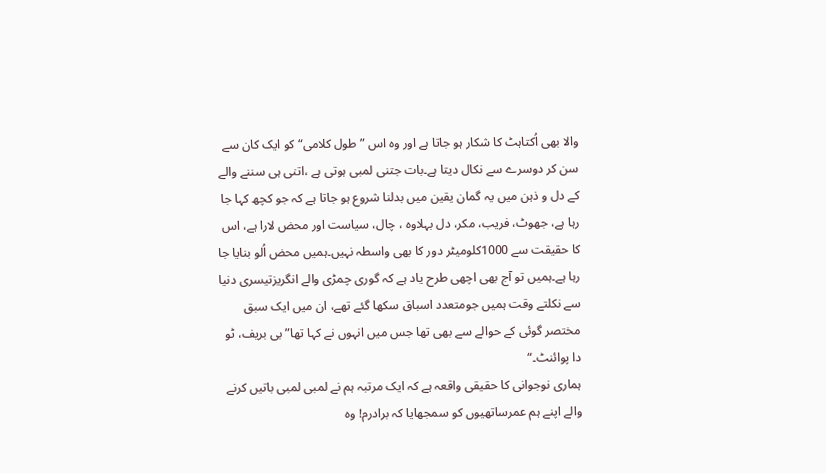والا بھی اُکتاہٹ کا شکار ہو جاتا ہے اور وہ اس ”طول کلامی“ کو ایک کان سے سن کر دوسرے سے نکال دیتا ہے۔بات جتنی لمبی ہوتی ہے ،اتنی ہی سننے والے کے دل و ذہن میں یہ گمان یقین میں بدلنا شروع ہو جاتا ہے کہ جو کچھ کہا جا رہا ہے، جھوٹ، فریب، مکر، دل بہلاوہ ، چال، سیاست اور محض لارا ہے، اس کا حقیقت سے 1000کلومیٹر دور کا بھی واسطہ نہیں۔ہمیں محض اُلو بنایا جا رہا ہے۔ہمیں تو آج بھی اچھی طرح یاد ہے کہ گوری چمڑی والے انگریزتیسری دنیا سے نکلتے وقت ہمیں جومتعدد اسباق سکھا گئے تھے، ان میں ایک سبق مختصر گوئی کے حوالے سے بھی تھا جس میں انہوں نے کہا تھا”بی بریف، ٹو دا پوائنٹ۔“
ہماری نوجوانی کا حقیقی واقعہ ہے کہ ایک مرتبہ ہم نے لمبی لمبی باتیں کرنے والے اپنے ہم عمرساتھیوں کو سمجھایا کہ برادرم! وہ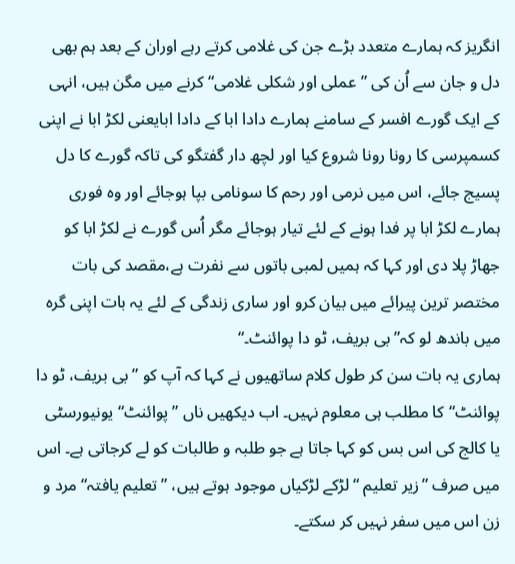انگریز کہ ہمارے متعدد بڑے جن کی غلامی کرتے رہے اوران کے بعد ہم بھی دل و جان سے اُن کی ”عملی اور شکلی غلامی“ کرنے میں مگن ہیں، انہی کے ایک گورے افسر کے سامنے ہمارے دادا ابا کے دادا ابایعنی لکڑ ابا نے اپنی کسمپرسی کا رونا رونا شروع کیا اور لچھ دار گفتگو کی تاکہ گورے کا دل پسیج جائے، اس میں نرمی اور رحم کا سونامی بپا ہوجائے اور وہ فوری ہمارے لکڑ ابا پر فدا ہونے کے لئے تیار ہوجائے مگر اُس گورے نے لکڑ ابا کو جھاڑ پلا دی اور کہا کہ ہمیں لمبی باتوں سے نفرت ہے،مقصد کی بات مختصر ترین پیرائے میں بیان کرو اور ساری زندگی کے لئے یہ بات اپنی گرہ میں باندھ لو کہ”بی بریف، ٹو دا پوائنٹ۔“
ہماری یہ بات سن کر طول کلام ساتھیوں نے کہا کہ آپ کو ”بی بریف، ٹو دا پوائنٹ“کا مطلب ہی معلوم نہیں۔ اب دیکھیں ناں ”پوائنٹ“ یونیورسٹی یا کالج کی اس بس کو کہا جاتا ہے جو طلبہ و طالبات کو لے کرجاتی ہے۔ اس میں صرف ”زیر تعلیم “ لڑکے لڑکیاں موجود ہوتے ہیں، ”تعلیم یافتہ“ مرد و زن اس میں سفر نہیں کر سکتے۔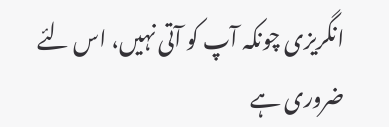انگریزی چونکہ آپ کو آتی نہیں، اس لئے ضروری ہے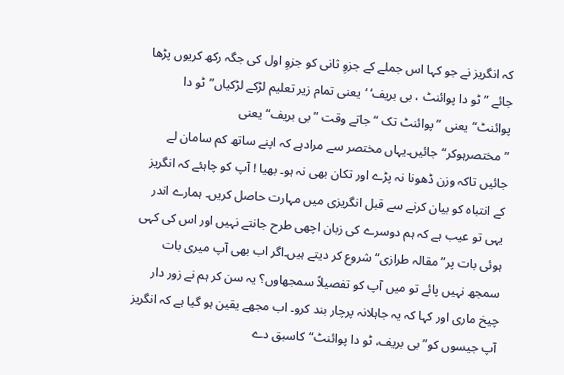کہ انگریز نے جو کہا اس جملے کے جزوِ ثانی کو جزوِ اول کی جگہ رکھ کریوں پڑھا جائے ” ٹو دا پوائنٹ ، بی بریف‘ ‘یعنی تمام زیر تعلیم لڑکے لڑکیاں”ٹو دا پوائنٹ“یعنی ”پوائنٹ تک “ جاتے وقت ”بی بریف“ یعنی ”مختصرہوکر“جائیں۔یہاں مختصر سے مرادہے کہ اپنے ساتھ کم سامان لے جائیں تاکہ وزن ڈھونا نہ پڑے اور تکان بھی نہ ہو۔ بھیا ! آپ کو چاہئے کہ انگریز کے انتباہ کو بیان کرنے سے قبل انگریزی میں مہارت حاصل کریں۔ ہمارے اندر یہی تو عیب ہے کہ ہم دوسرے کی زبان اچھی طرح جانتے نہیں اور اس کی کہی ہوئی بات پر” مقالہ طرازی“ شروع کر دیتے ہیں۔اگر اب بھی آپ میری بات سمجھ نہیں پائے تو میں آپ کو تفصیلاً سمجھاوں؟ یہ سن کر ہم نے زور دار چیخ ماری اور کہا کہ یہ جاہلانہ پرچار بند کرو۔ اب مجھے یقین ہو گیا ہے کہ انگریز آپ جیسوں کو”بی بریف، ٹو دا پوائنٹ“کاسبق دے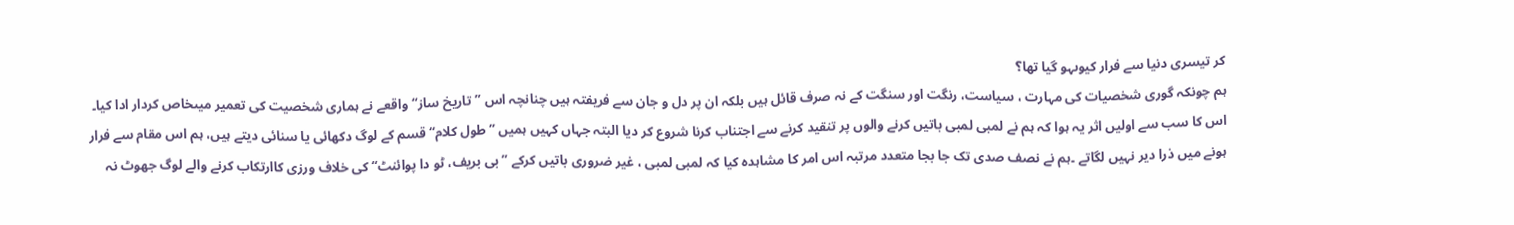کر تیسری دنیا سے فرار کیوںہو گیا تھا؟
ہم چونکہ گوری شخصیات کی مہارت ، سیاست، رنگت اور سنگت کے نہ صرف قائل ہیں بلکہ ان پر دل و جان سے فریفتہ ہیں چنانچہ اس ”تاریخ ساز“واقعے نے ہماری شخصیت کی تعمیر میںخاص کردار ادا کیا۔ اس کا سب سے اولیں اثر یہ ہوا کہ ہم نے لمبی لمبی باتیں کرنے والوں پر تنقید کرنے سے اجتناب کرنا شروع کر دیا البتہ جہاں کہیں ہمیں ”طول کلام“قسم کے لوگ دکھائی یا سنائی دیتے ہیں، ہم اس مقام سے فرار ہونے میں ذرا دیر نہیں لگاتے ۔ہم نے نصف صدی تک جا بجا متعدد مرتبہ اس امر کا مشاہدہ کیا کہ لمبی لمبی ، غیر ضروری باتیں کرکے ”بی بریف، ٹو دا پوائنٹ“کی خلاف ورزی کاارتکاب کرنے والے لوگ جھوٹ نہ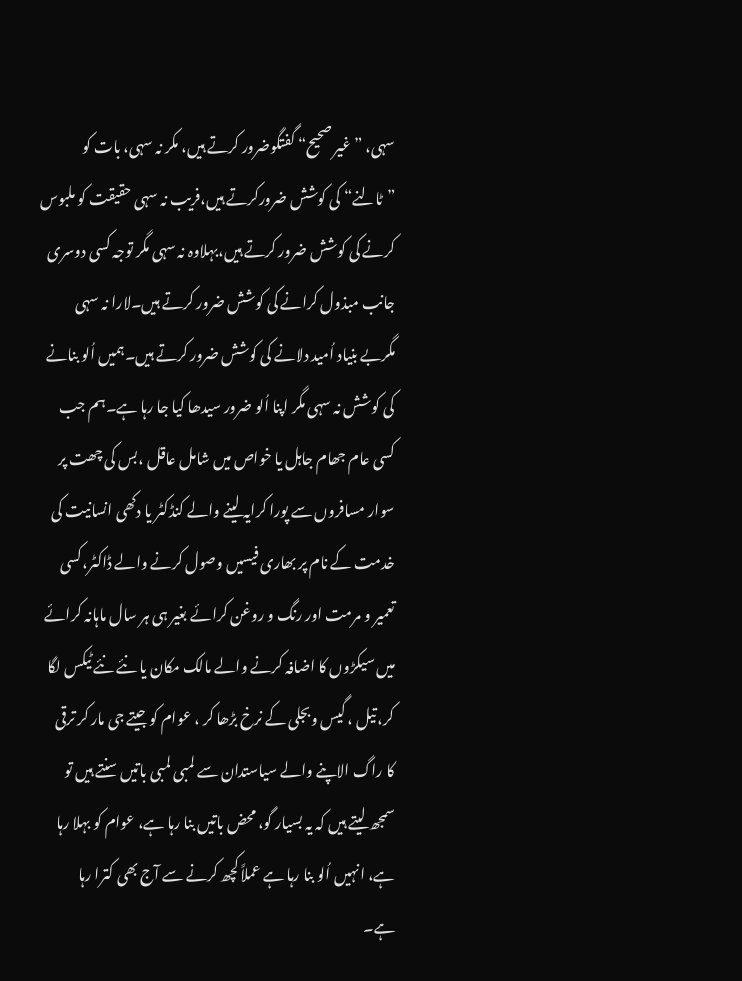سہی، ”غیر صحیح“ گفتگوضرور کرتے ہیں، مکر نہ سہی، بات کو ”ٹالنے“ کی کوشش ضرورکرتے ہیں،فریب نہ سہی حقیقت کو ملبوس کرنے کی کوشش ضرور کرتے ہیں،بہلاوہ نہ سہی مگر توجہ کسی دوسری جانب مبذول کرانے کی کوشش ضرور کرتے ہیں۔لارا نہ سہی مگربے بنیاد اُمید دلانے کی کوشش ضرور کرتے ہیں۔ہمیں اُلو بنانے کی کوشش نہ سہی مگر اپنا اُلو ضرور سیدھا کیا جا رہا ہے۔ہم جب کسی عام جھام جاہل یا خواص میں شامل عاقل ،بس کی چھت پر سوار مسافروں سے پورا کرایہ لینے والے کنڈکٹر یا دکھی انسانیت کی خدمت کے نام پر بھاری فیسیں وصول کرنے والے ڈاکٹر،کسی تعمیر و مرمت اور رنگ و روغن کرائے بغیر ہی ہر سال ماہانہ کرائے میں سیکڑوں کا اضافہ کرنے والے مالک مکان یا نئے نئے ٹیکس لگا کر، تیل ، گیس وبجلی کے نرخ بڑھا کر ، عوام کو جیتے جی مار کر ترقی کا راگ الاپنے والے سیاستدان سے لمبی لمبی باتیں سنتے ہیں تو سمجھ لیتے ہیں کہ یہ بسیار گو، محض باتیں بنا رہا ہے، عوام کو بہلا رہا ہے، انہیں اُلو بنا رہا ہے عملاً کچھ کرنے سے آج بھی کترا رہا ہے۔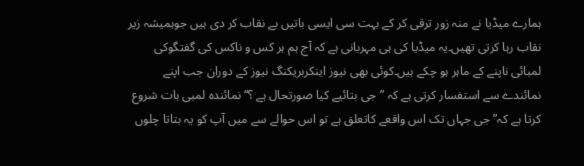ہمارے میڈیا نے منہ زور ترقی کر کے بہت سی ایسی باتیں بے نقاب کر دی ہیں جوہمیشہ زیر نقاب رہا کرتی تھیں۔یہ میڈیا کی ہی مہربانی ہے کہ آج ہم ہر کس و ناکس کی گفتگوکی لمبائی ناپنے کے ماہر ہو چکے ہیں۔کوئی بھی نیوز اینکربریکنگ نیوز کے دوران جب اپنے نمائندے سے استفسار کرتی ہے کہ ”جی بتائیے کیا صورتحال ہے ؟“نمائندہ لمبی بات شروع کرتا ہے کہ” جی جہاں تک اس واقعے کاتعلق ہے تو اس حوالے سے میں آپ کو یہ بتاتا چلوں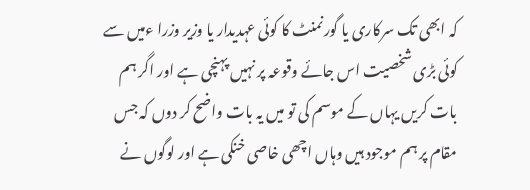کہ ابھی تک سرکاری یا گورنمنٹ کا کوئی عہدیدار یا وزیر وزرا ءمیں سے کوئی بڑی شخصیت اس جائے وقوعہ پر نہیں پہنچی ہے اور اگر ہم بات کریں یہاں کے موسم کی تو میں یہ بات واضح کر دوں کہ جس مقام پر ہم موجود ہیں وہاں اچھی خاصی خنکی ہے اور لوگوں نے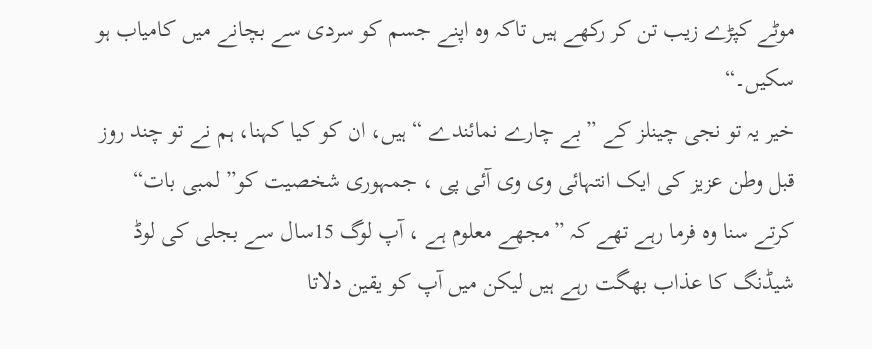موٹے کپڑے زیب تن کر رکھے ہیں تاکہ وہ اپنے جسم کو سردی سے بچانے میں کامیاب ہو سکیں۔“
خیر یہ تو نجی چینلز کے ”بے چارے نمائندے “ ہیں، ان کو کیا کہنا، ہم نے تو چند روز قبل وطن عزیز کی ایک انتہائی وی وی آئی پی ، جمہوری شخصیت کو” لمبی بات“ کرتے سنا وہ فرما رہے تھے کہ ”مجھے معلوم ہے ، آپ لوگ 15سال سے بجلی کی لوڈ شیڈنگ کا عذاب بھگت رہے ہیں لیکن میں آپ کو یقین دلاتا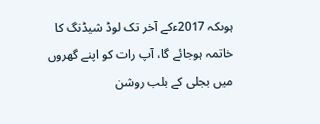ہوںکہ 2017ءکے آخر تک لوڈ شیڈنگ کا خاتمہ ہوجائے گا، آپ رات کو اپنے گھروں میں بجلی کے بلب روشن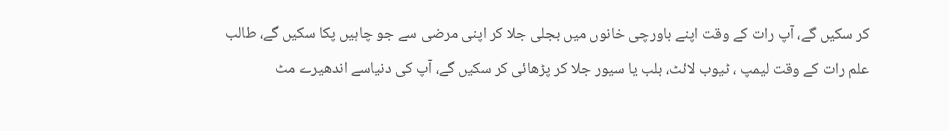کر سکیں گے، آپ رات کے وقت اپنے باورچی خانوں میں بجلی جلا کر اپنی مرضی سے جو چاہیں پکا سکیں گے، طالب علم رات کے وقت لیمپ ، ٹیوب لائٹ، بلب یا سیور جلا کر پڑھائی کر سکیں گے، آپ کی دنیاسے اندھیرے مٹ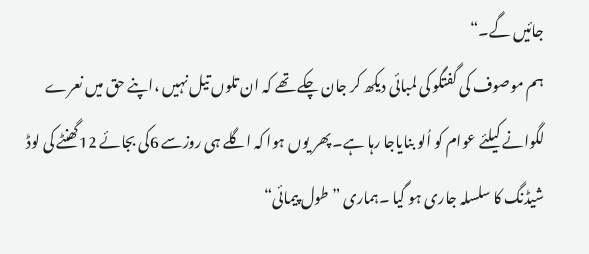جائیں گے۔“
ہم موصوف کی گفتگو کی لمبائی دیکھ کر جان چکے تھے کہ ان تلوں تیل نہیں ،اپنے حق میں نعرے لگوانے کیلئے عوام کو اُلو بنایاجا رہا ہے۔ پھر یوں ہوا کہ اگلے ہی روزسے 6کی بجائے 12گھنٹے کی لوڈ شیڈنگ کا سلسلہ جاری ہو گیا ۔ہماری ” طول پیمائی“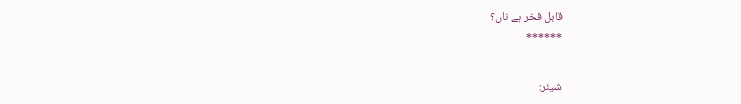قابل فخر ہے ناں؟
******

شیئر: